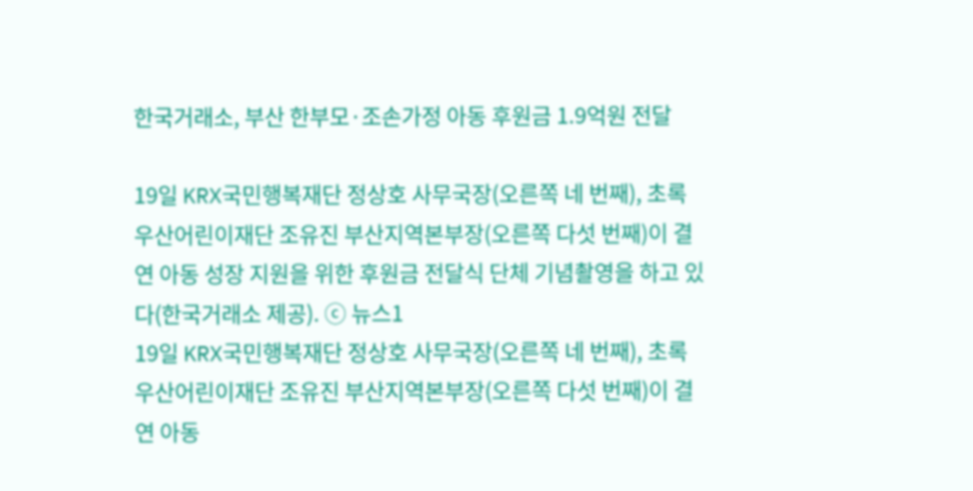한국거래소, 부산 한부모·조손가정 아동 후원금 1.9억원 전달

19일 KRX국민행복재단 정상호 사무국장(오른쪽 네 번째), 초록우산어린이재단 조유진 부산지역본부장(오른쪽 다섯 번째)이 결연 아동 성장 지원을 위한 후원금 전달식 단체 기념촬영을 하고 있다(한국거래소 제공). ⓒ 뉴스1
19일 KRX국민행복재단 정상호 사무국장(오른쪽 네 번째), 초록우산어린이재단 조유진 부산지역본부장(오른쪽 다섯 번째)이 결연 아동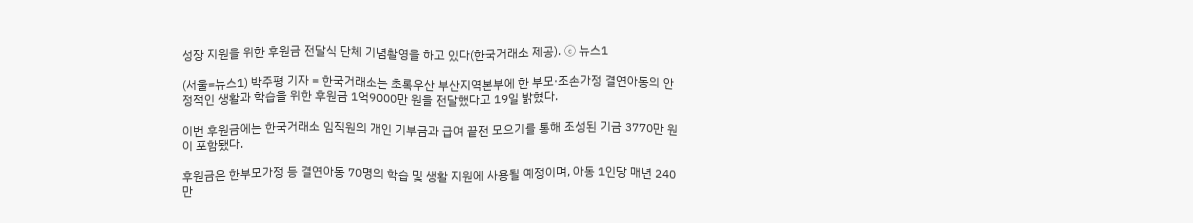성장 지원을 위한 후원금 전달식 단체 기념촬영을 하고 있다(한국거래소 제공). ⓒ 뉴스1

(서울=뉴스1) 박주평 기자 = 한국거래소는 초록우산 부산지역본부에 한 부모·조손가정 결연아동의 안정적인 생활과 학습을 위한 후원금 1억9000만 원을 전달했다고 19일 밝혔다.

이번 후원금에는 한국거래소 임직원의 개인 기부금과 급여 끝전 모으기를 통해 조성된 기금 3770만 원이 포함됐다.

후원금은 한부모가정 등 결연아동 70명의 학습 및 생활 지원에 사용될 예정이며, 아동 1인당 매년 240만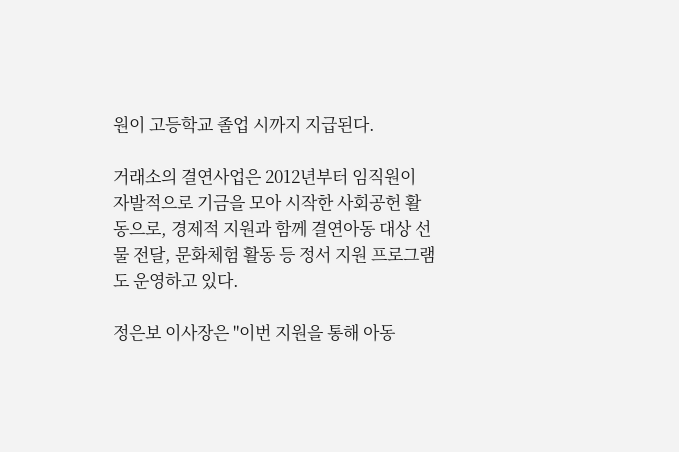원이 고등학교 졸업 시까지 지급된다.

거래소의 결연사업은 2012년부터 임직원이 자발적으로 기금을 모아 시작한 사회공헌 활동으로, 경제적 지원과 함께 결연아동 대상 선물 전달, 문화체험 활동 등 정서 지원 프로그램도 운영하고 있다.

정은보 이사장은 "이번 지원을 통해 아동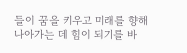들이 꿈을 키우고 미래를 향해 나아가는 데 힘이 되기를 바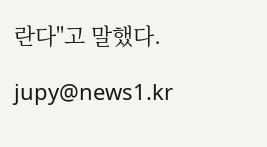란다"고 말했다.

jupy@news1.kr